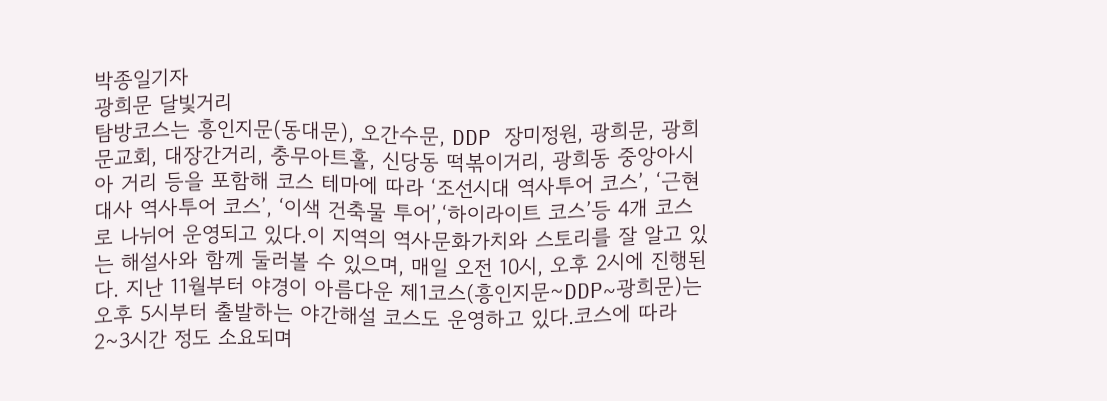박종일기자
광희문 달빛거리
탐방코스는 흥인지문(동대문), 오간수문, DDP 장미정원, 광희문, 광희문교회, 대장간거리, 충무아트홀, 신당동 떡볶이거리, 광희동 중앙아시아 거리 등을 포함해 코스 테마에 따라 ‘조선시대 역사투어 코스’, ‘근현대사 역사투어 코스’, ‘이색 건축물 투어’,‘하이라이트 코스’등 4개 코스로 나뉘어 운영되고 있다.이 지역의 역사문화가치와 스토리를 잘 알고 있는 해설사와 함께 둘러볼 수 있으며, 매일 오전 10시, 오후 2시에 진행된다. 지난 11월부터 야경이 아름다운 제1코스(흥인지문~DDP~광희문)는 오후 5시부터 출발하는 야간해설 코스도 운영하고 있다.코스에 따라 2~3시간 정도 소요되며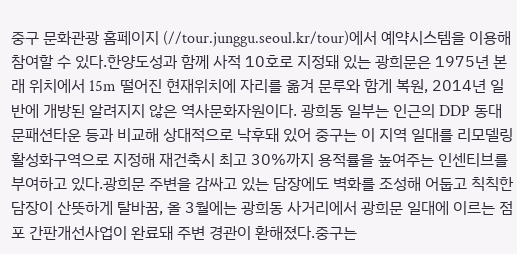중구 문화관광 홈페이지 (//tour.junggu.seoul.kr/tour)에서 예약시스템을 이용해 참여할 수 있다.한양도성과 함께 사적 10호로 지정돼 있는 광희문은 1975년 본래 위치에서 15m 떨어진 현재위치에 자리를 옮겨 문루와 함게 복원, 2014년 일반에 개방된 알려지지 않은 역사문화자원이다. 광희동 일부는 인근의 DDP 동대문패션타운 등과 비교해 상대적으로 낙후돼 있어 중구는 이 지역 일대를 리모델링 활성화구역으로 지정해 재건축시 최고 30%까지 용적률을 높여주는 인센티브를 부여하고 있다.광희문 주변을 감싸고 있는 담장에도 벽화를 조성해 어둡고 칙칙한 담장이 산뜻하게 탈바꿈, 올 3월에는 광희동 사거리에서 광희문 일대에 이르는 점포 간판개선사업이 완료돼 주변 경관이 환해졌다.중구는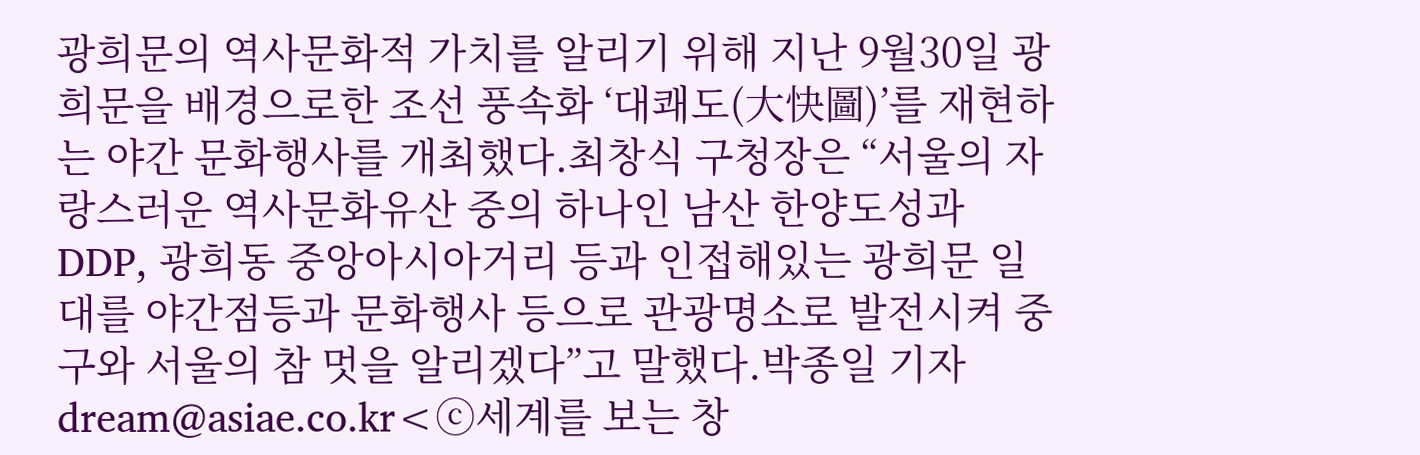광희문의 역사문화적 가치를 알리기 위해 지난 9월30일 광희문을 배경으로한 조선 풍속화 ‘대쾌도(大快圖)’를 재현하는 야간 문화행사를 개최했다.최창식 구청장은 “서울의 자랑스러운 역사문화유산 중의 하나인 남산 한양도성과 DDP, 광희동 중앙아시아거리 등과 인접해있는 광희문 일대를 야간점등과 문화행사 등으로 관광명소로 발전시켜 중구와 서울의 참 멋을 알리겠다”고 말했다.박종일 기자 dream@asiae.co.kr<ⓒ세계를 보는 창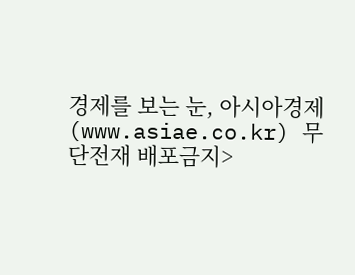경제를 보는 눈, 아시아경제(www.asiae.co.kr) 무단전재 배포금지>